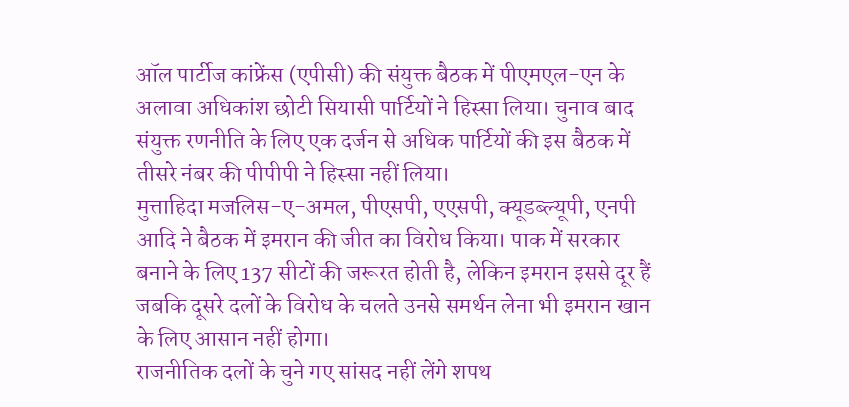ऑल पार्टीज कांफ्रेंस (एपीसी) की संयुक्त बैठक में पीएमएल-एन के अलावा अधिकांश छोटी सियासी पार्टियों ने हिस्सा लिया। चुनाव बाद संयुक्त रणनीति के लिए एक दर्जन से अधिक पार्टियों की इस बैठक में तीसरे नंबर की पीपीपी ने हिस्सा नहीं लिया।
मुत्ताहिदा मजलिस-ए-अमल, पीएसपी, एएसपी, क्यूडब्ल्यूपी, एनपी आदि ने बैठक में इमरान की जीत का विरोध किया। पाक में सरकार बनाने के लिए 137 सीटों की जरूरत होती है, लेकिन इमरान इससे दूर हैं जबकि दूसरे दलों के विरोध के चलते उनसे समर्थन लेना भी इमरान खान के लिए आसान नहीं होगा।
राजनीतिक दलों के चुने गए सांसद नहीं लेंगे शपथ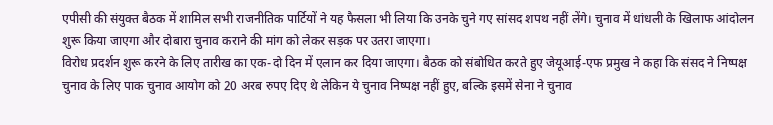एपीसी की संयुक्त बैठक में शामिल सभी राजनीतिक पार्टियों ने यह फैसला भी लिया कि उनके चुने गए सांसद शपथ नहीं लेंगे। चुनाव में धांधली के खिलाफ आंदोलन शुरू किया जाएगा और दोबारा चुनाव कराने की मांग को लेकर सड़क पर उतरा जाएगा।
विरोध प्रदर्शन शुरू करने के लिए तारीख का एक-दो दिन में एलान कर दिया जाएगा। बैठक को संबोधित करते हुए जेयूआई-एफ प्रमुख ने कहा कि संसद ने निष्पक्ष चुनाव के लिए पाक चुनाव आयोग को 20 अरब रुपए दिए थे लेकिन ये चुनाव निष्पक्ष नहीं हुए, बल्कि इसमें सेना ने चुनाव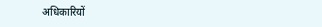अधिकारियों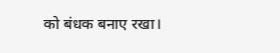को बंधक बनाए रखा।